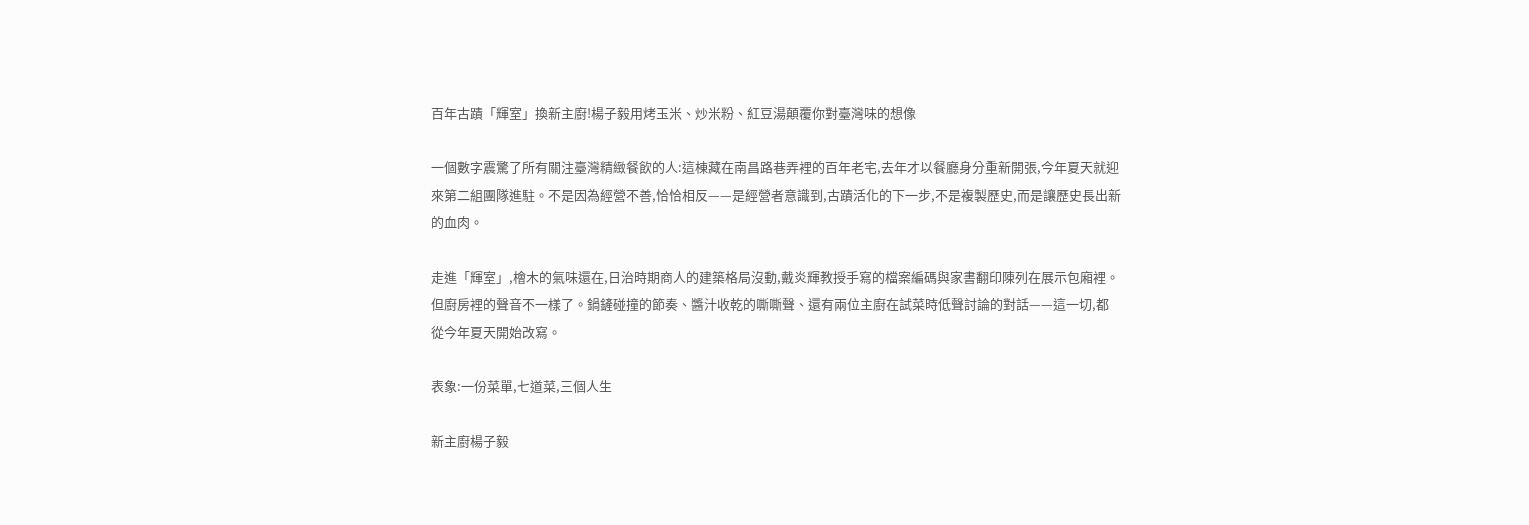百年古蹟「輝室」換新主廚!楊子毅用烤玉米、炒米粉、紅豆湯顛覆你對臺灣味的想像

一個數字震驚了所有關注臺灣精緻餐飲的人:這棟藏在南昌路巷弄裡的百年老宅,去年才以餐廳身分重新開張,今年夏天就迎來第二組團隊進駐。不是因為經營不善,恰恰相反——是經營者意識到,古蹟活化的下一步,不是複製歷史,而是讓歷史長出新的血肉。

走進「輝室」,檜木的氣味還在,日治時期商人的建築格局沒動,戴炎輝教授手寫的檔案編碼與家書翻印陳列在展示包廂裡。但廚房裡的聲音不一樣了。鍋鏟碰撞的節奏、醬汁收乾的嘶嘶聲、還有兩位主廚在試菜時低聲討論的對話——這一切,都從今年夏天開始改寫。

表象:一份菜單,七道菜,三個人生

新主廚楊子毅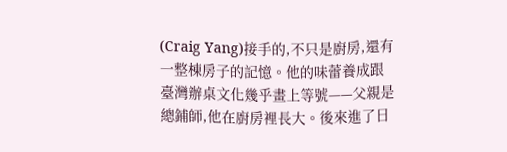(Craig Yang)接手的,不只是廚房,還有一整棟房子的記憶。他的味蕾養成跟臺灣辦桌文化幾乎畫上等號——父親是總鋪師,他在廚房裡長大。後來進了日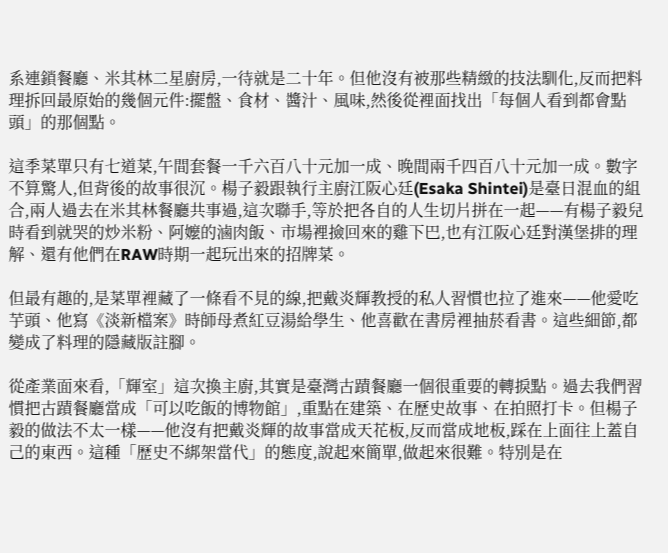系連鎖餐廳、米其林二星廚房,一待就是二十年。但他沒有被那些精緻的技法馴化,反而把料理拆回最原始的幾個元件:擺盤、食材、醬汁、風味,然後從裡面找出「每個人看到都會點頭」的那個點。

這季菜單只有七道菜,午間套餐一千六百八十元加一成、晚間兩千四百八十元加一成。數字不算驚人,但背後的故事很沉。楊子毅跟執行主廚江阪心廷(Esaka Shintei)是臺日混血的組合,兩人過去在米其林餐廳共事過,這次聯手,等於把各自的人生切片拼在一起——有楊子毅兒時看到就哭的炒米粉、阿嬤的滷肉飯、市場裡撿回來的雞下巴,也有江阪心廷對漢堡排的理解、還有他們在RAW時期一起玩出來的招牌菜。

但最有趣的,是菜單裡藏了一條看不見的線,把戴炎輝教授的私人習慣也拉了進來——他愛吃芋頭、他寫《淡新檔案》時師母煮紅豆湯給學生、他喜歡在書房裡抽菸看書。這些細節,都變成了料理的隱藏版註腳。

從產業面來看,「輝室」這次換主廚,其實是臺灣古蹟餐廳一個很重要的轉捩點。過去我們習慣把古蹟餐廳當成「可以吃飯的博物館」,重點在建築、在歷史故事、在拍照打卡。但楊子毅的做法不太一樣——他沒有把戴炎輝的故事當成天花板,反而當成地板,踩在上面往上蓋自己的東西。這種「歷史不綁架當代」的態度,說起來簡單,做起來很難。特別是在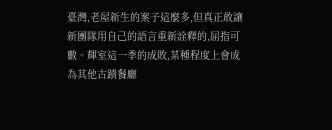臺灣,老屋新生的案子這麼多,但真正敢讓新團隊用自己的語言重新詮釋的,屈指可數。輝室這一季的成敗,某種程度上會成為其他古蹟餐廳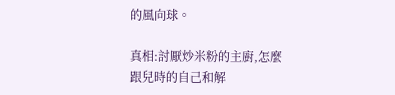的風向球。

真相:討厭炒米粉的主廚,怎麼跟兒時的自己和解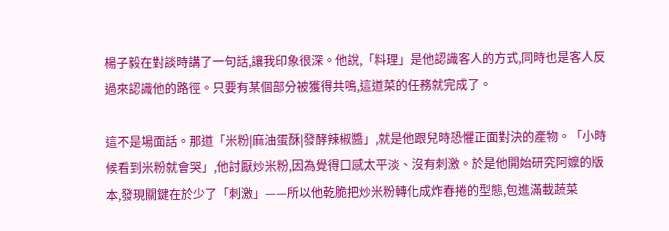楊子毅在對談時講了一句話,讓我印象很深。他說,「料理」是他認識客人的方式,同時也是客人反過來認識他的路徑。只要有某個部分被獲得共鳴,這道菜的任務就完成了。

這不是場面話。那道「米粉|麻油蛋酥|發酵辣椒醬」,就是他跟兒時恐懼正面對決的產物。「小時候看到米粉就會哭」,他討厭炒米粉,因為覺得口感太平淡、沒有刺激。於是他開始研究阿嬤的版本,發現關鍵在於少了「刺激」——所以他乾脆把炒米粉轉化成炸春捲的型態,包進滿載蔬菜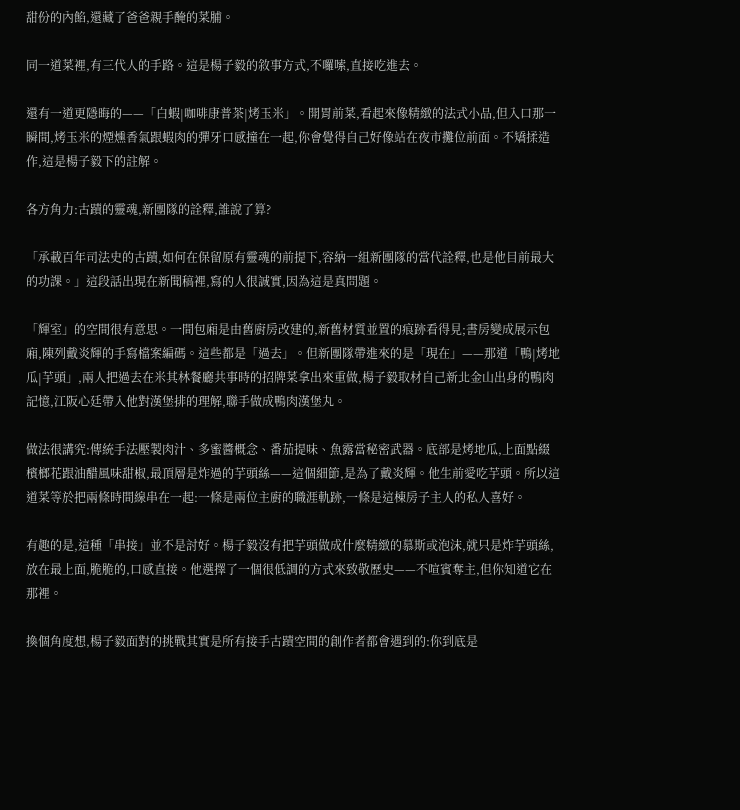甜份的內餡,還藏了爸爸親手醃的菜脯。

同一道菜裡,有三代人的手路。這是楊子毅的敘事方式,不囉嗦,直接吃進去。

還有一道更隱晦的——「白蝦|咖啡康普茶|烤玉米」。開胃前菜,看起來像精緻的法式小品,但入口那一瞬間,烤玉米的煙燻香氣跟蝦肉的彈牙口感撞在一起,你會覺得自己好像站在夜市攤位前面。不矯揉造作,這是楊子毅下的註解。

各方角力:古蹟的靈魂,新團隊的詮釋,誰說了算?

「承載百年司法史的古蹟,如何在保留原有靈魂的前提下,容納一組新團隊的當代詮釋,也是他目前最大的功課。」這段話出現在新聞稿裡,寫的人很誠實,因為這是真問題。

「輝室」的空間很有意思。一間包廂是由舊廚房改建的,新舊材質並置的痕跡看得見;書房變成展示包廂,陳列戴炎輝的手寫檔案編碼。這些都是「過去」。但新團隊帶進來的是「現在」——那道「鴨|烤地瓜|芋頭」,兩人把過去在米其林餐廳共事時的招牌菜拿出來重做,楊子毅取材自己新北金山出身的鴨肉記憶,江阪心廷帶入他對漢堡排的理解,聯手做成鴨肉漢堡丸。

做法很講究:傳統手法壓製肉汁、多蜜醬概念、番茄提味、魚露當秘密武器。底部是烤地瓜,上面點綴檳榔花跟油醋風味甜椒,最頂層是炸過的芋頭絲——這個細節,是為了戴炎輝。他生前愛吃芋頭。所以這道菜等於把兩條時間線串在一起:一條是兩位主廚的職涯軌跡,一條是這棟房子主人的私人喜好。

有趣的是,這種「串接」並不是討好。楊子毅沒有把芋頭做成什麼精緻的慕斯或泡沫,就只是炸芋頭絲,放在最上面,脆脆的,口感直接。他選擇了一個很低調的方式來致敬歷史——不喧賓奪主,但你知道它在那裡。

換個角度想,楊子毅面對的挑戰其實是所有接手古蹟空間的創作者都會遇到的:你到底是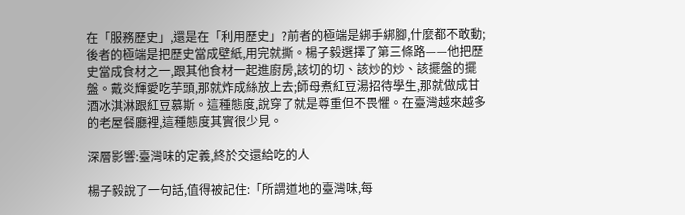在「服務歷史」,還是在「利用歷史」?前者的極端是綁手綁腳,什麼都不敢動;後者的極端是把歷史當成壁紙,用完就撕。楊子毅選擇了第三條路——他把歷史當成食材之一,跟其他食材一起進廚房,該切的切、該炒的炒、該擺盤的擺盤。戴炎輝愛吃芋頭,那就炸成絲放上去;師母煮紅豆湯招待學生,那就做成甘酒冰淇淋跟紅豆慕斯。這種態度,說穿了就是尊重但不畏懼。在臺灣越來越多的老屋餐廳裡,這種態度其實很少見。

深層影響:臺灣味的定義,終於交還給吃的人

楊子毅說了一句話,值得被記住:「所謂道地的臺灣味,每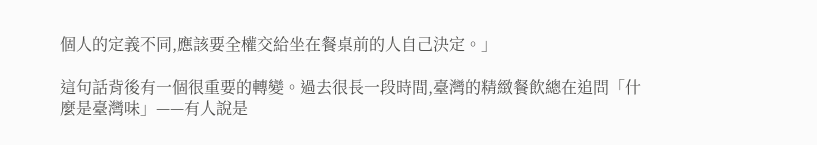個人的定義不同,應該要全權交給坐在餐桌前的人自己決定。」

這句話背後有一個很重要的轉變。過去很長一段時間,臺灣的精緻餐飲總在追問「什麼是臺灣味」——有人說是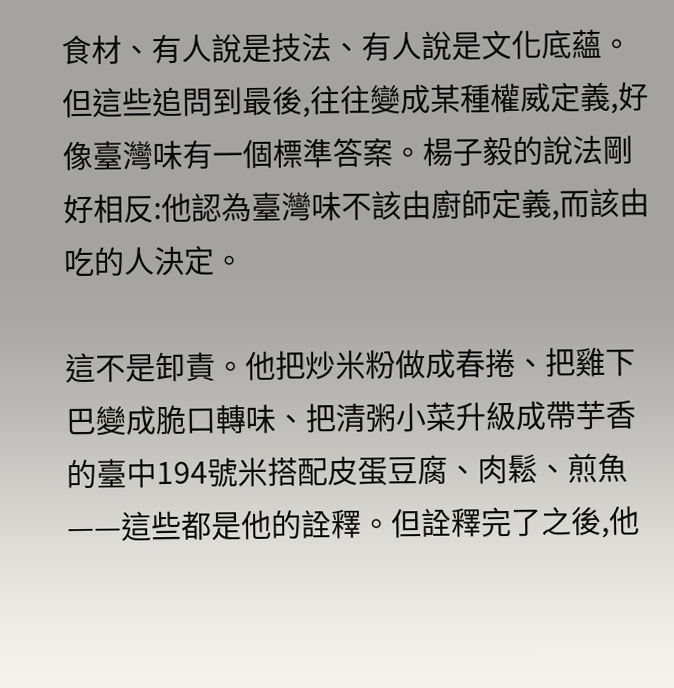食材、有人說是技法、有人說是文化底蘊。但這些追問到最後,往往變成某種權威定義,好像臺灣味有一個標準答案。楊子毅的說法剛好相反:他認為臺灣味不該由廚師定義,而該由吃的人決定。

這不是卸責。他把炒米粉做成春捲、把雞下巴變成脆口轉味、把清粥小菜升級成帶芋香的臺中194號米搭配皮蛋豆腐、肉鬆、煎魚——這些都是他的詮釋。但詮釋完了之後,他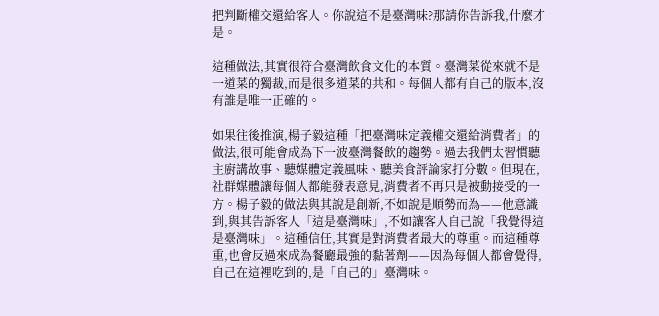把判斷權交還給客人。你說這不是臺灣味?那請你告訴我,什麼才是。

這種做法,其實很符合臺灣飲食文化的本質。臺灣菜從來就不是一道菜的獨裁,而是很多道菜的共和。每個人都有自己的版本,沒有誰是唯一正確的。

如果往後推演,楊子毅這種「把臺灣味定義權交還給消費者」的做法,很可能會成為下一波臺灣餐飲的趨勢。過去我們太習慣聽主廚講故事、聽媒體定義風味、聽美食評論家打分數。但現在,社群媒體讓每個人都能發表意見,消費者不再只是被動接受的一方。楊子毅的做法與其說是創新,不如說是順勢而為——他意識到,與其告訴客人「這是臺灣味」,不如讓客人自己說「我覺得這是臺灣味」。這種信任,其實是對消費者最大的尊重。而這種尊重,也會反過來成為餐廳最強的黏著劑——因為每個人都會覺得,自己在這裡吃到的,是「自己的」臺灣味。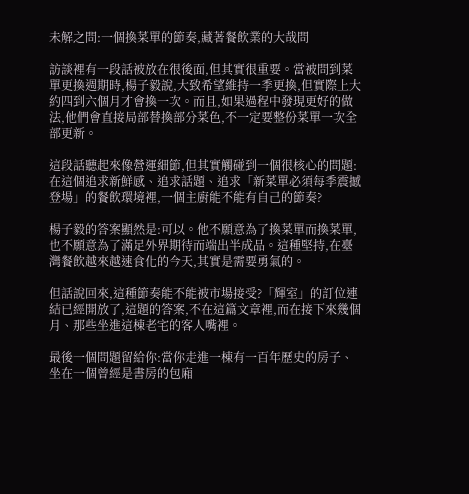未解之問:一個換菜單的節奏,藏著餐飲業的大哉問

訪談裡有一段話被放在很後面,但其實很重要。當被問到菜單更換週期時,楊子毅說,大致希望維持一季更換,但實際上大約四到六個月才會換一次。而且,如果過程中發現更好的做法,他們會直接局部替換部分菜色,不一定要整份菜單一次全部更新。

這段話聽起來像營運細節,但其實觸碰到一個很核心的問題:在這個追求新鮮感、追求話題、追求「新菜單必須每季震撼登場」的餐飲環境裡,一個主廚能不能有自己的節奏?

楊子毅的答案顯然是:可以。他不願意為了換菜單而換菜單,也不願意為了滿足外界期待而端出半成品。這種堅持,在臺灣餐飲越來越速食化的今天,其實是需要勇氣的。

但話說回來,這種節奏能不能被市場接受?「輝室」的訂位連結已經開放了,這題的答案,不在這篇文章裡,而在接下來幾個月、那些坐進這棟老宅的客人嘴裡。

最後一個問題留給你:當你走進一棟有一百年歷史的房子、坐在一個曾經是書房的包廂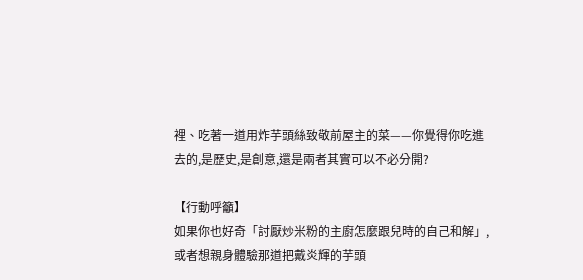裡、吃著一道用炸芋頭絲致敬前屋主的菜——你覺得你吃進去的,是歷史,是創意,還是兩者其實可以不必分開?

【行動呼籲】
如果你也好奇「討厭炒米粉的主廚怎麼跟兒時的自己和解」,或者想親身體驗那道把戴炎輝的芋頭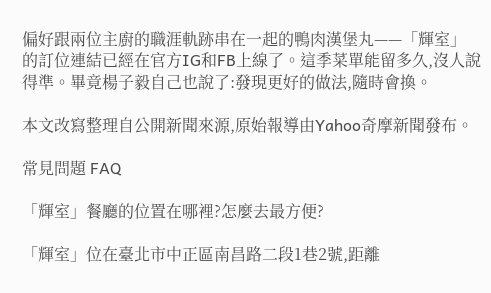偏好跟兩位主廚的職涯軌跡串在一起的鴨肉漢堡丸——「輝室」的訂位連結已經在官方IG和FB上線了。這季菜單能留多久,沒人說得準。畢竟楊子毅自己也說了:發現更好的做法,隨時會換。

本文改寫整理自公開新聞來源,原始報導由Yahoo奇摩新聞發布。

常見問題 FAQ

「輝室」餐廳的位置在哪裡?怎麼去最方便?

「輝室」位在臺北市中正區南昌路二段1巷2號,距離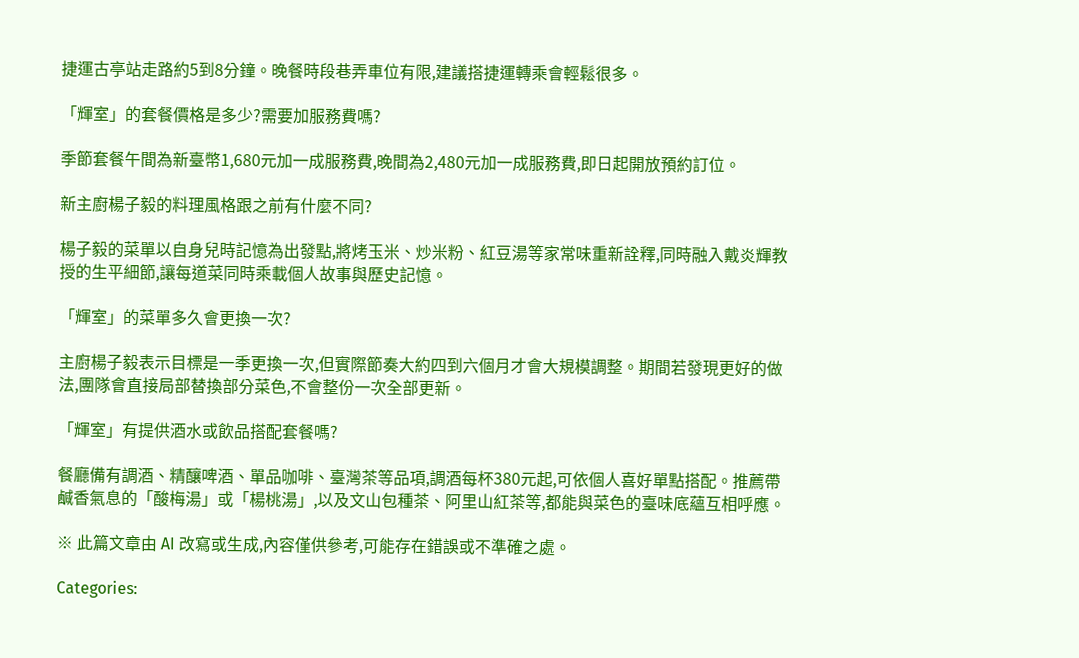捷運古亭站走路約5到8分鐘。晚餐時段巷弄車位有限,建議搭捷運轉乘會輕鬆很多。

「輝室」的套餐價格是多少?需要加服務費嗎?

季節套餐午間為新臺幣1,680元加一成服務費,晚間為2,480元加一成服務費,即日起開放預約訂位。

新主廚楊子毅的料理風格跟之前有什麼不同?

楊子毅的菜單以自身兒時記憶為出發點,將烤玉米、炒米粉、紅豆湯等家常味重新詮釋,同時融入戴炎輝教授的生平細節,讓每道菜同時乘載個人故事與歷史記憶。

「輝室」的菜單多久會更換一次?

主廚楊子毅表示目標是一季更換一次,但實際節奏大約四到六個月才會大規模調整。期間若發現更好的做法,團隊會直接局部替換部分菜色,不會整份一次全部更新。

「輝室」有提供酒水或飲品搭配套餐嗎?

餐廳備有調酒、精釀啤酒、單品咖啡、臺灣茶等品項,調酒每杯380元起,可依個人喜好單點搭配。推薦帶鹹香氣息的「酸梅湯」或「楊桃湯」,以及文山包種茶、阿里山紅茶等,都能與菜色的臺味底蘊互相呼應。

※ 此篇文章由 AI 改寫或生成,內容僅供參考,可能存在錯誤或不準確之處。

Categories: